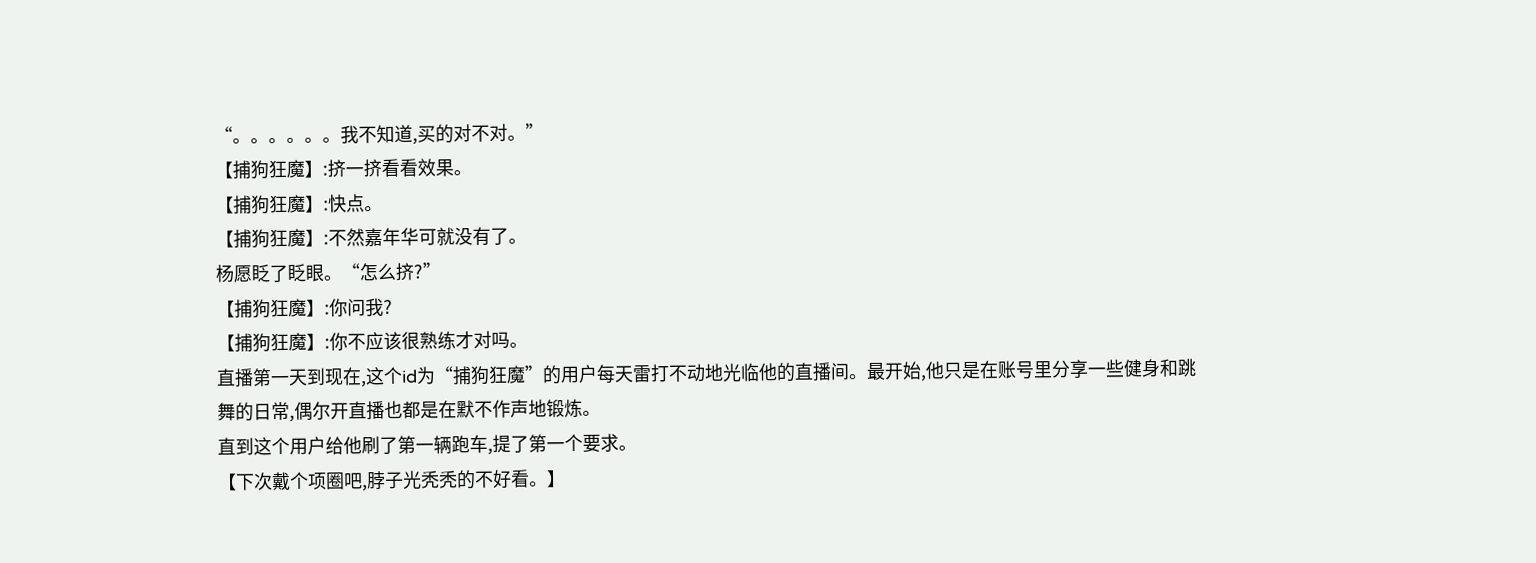“。。。。。。我不知道,买的对不对。”
【捕狗狂魔】:挤一挤看看效果。
【捕狗狂魔】:快点。
【捕狗狂魔】:不然嘉年华可就没有了。
杨愿眨了眨眼。“怎么挤?”
【捕狗狂魔】:你问我?
【捕狗狂魔】:你不应该很熟练才对吗。
直播第一天到现在,这个id为“捕狗狂魔”的用户每天雷打不动地光临他的直播间。最开始,他只是在账号里分享一些健身和跳舞的日常,偶尔开直播也都是在默不作声地锻炼。
直到这个用户给他刷了第一辆跑车,提了第一个要求。
【下次戴个项圈吧,脖子光秃秃的不好看。】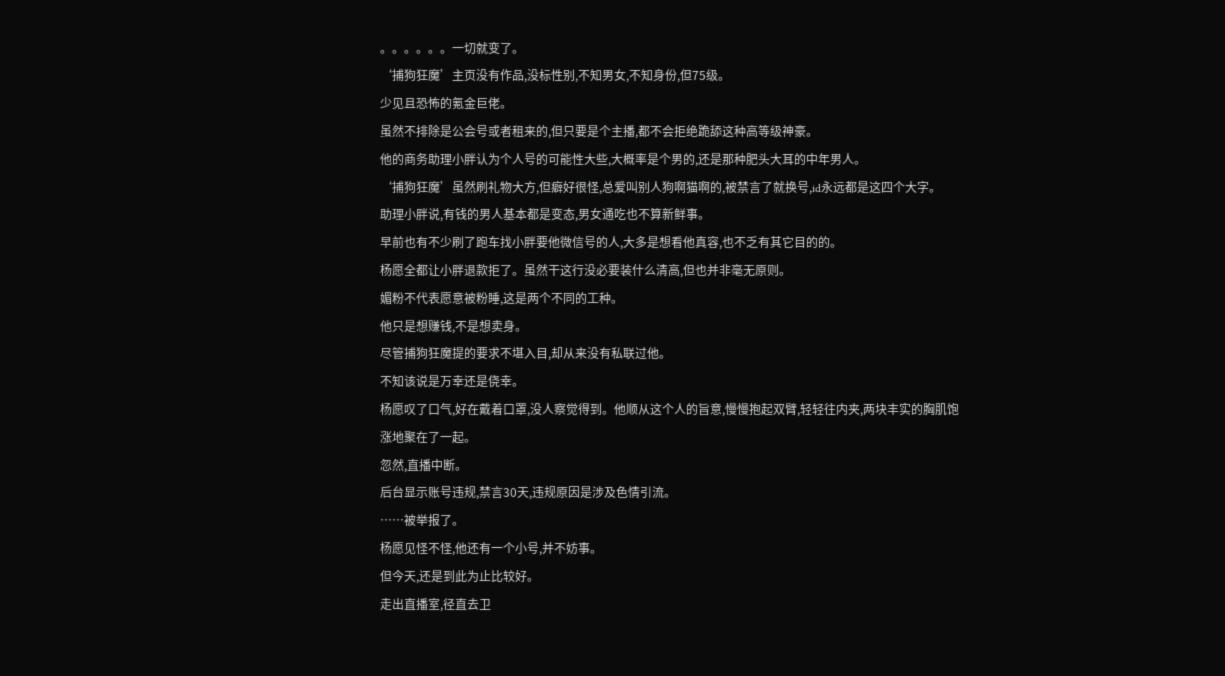。。。。。。一切就变了。
‘捕狗狂魔’主页没有作品,没标性别,不知男女,不知身份,但75级。
少见且恐怖的氪金巨佬。
虽然不排除是公会号或者租来的,但只要是个主播,都不会拒绝跪舔这种高等级神豪。
他的商务助理小胖认为个人号的可能性大些,大概率是个男的,还是那种肥头大耳的中年男人。
‘捕狗狂魔’虽然刷礼物大方,但癖好很怪,总爱叫别人狗啊猫啊的,被禁言了就换号,id永远都是这四个大字。
助理小胖说,有钱的男人基本都是变态,男女通吃也不算新鲜事。
早前也有不少刷了跑车找小胖要他微信号的人,大多是想看他真容,也不乏有其它目的的。
杨愿全都让小胖退款拒了。虽然干这行没必要装什么清高,但也并非毫无原则。
媚粉不代表愿意被粉睡,这是两个不同的工种。
他只是想赚钱,不是想卖身。
尽管捕狗狂魔提的要求不堪入目,却从来没有私联过他。
不知该说是万幸还是侥幸。
杨愿叹了口气,好在戴着口罩,没人察觉得到。他顺从这个人的旨意,慢慢抱起双臂,轻轻往内夹,两块丰实的胸肌饱涨地聚在了一起。
忽然,直播中断。
后台显示账号违规,禁言30天,违规原因是涉及色情引流。
……被举报了。
杨愿见怪不怪,他还有一个小号,并不妨事。
但今天,还是到此为止比较好。
走出直播室,径直去卫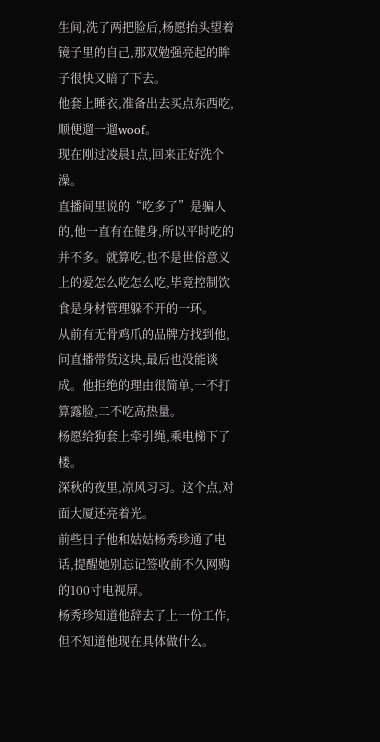生间,洗了两把脸后,杨愿抬头望着镜子里的自己,那双勉强亮起的眸子很快又暗了下去。
他套上睡衣,准备出去买点东西吃,顺便遛一遛woof。
现在刚过凌晨1点,回来正好洗个澡。
直播间里说的“吃多了”是骗人的,他一直有在健身,所以平时吃的并不多。就算吃,也不是世俗意义上的爱怎么吃怎么吃,毕竟控制饮食是身材管理躲不开的一环。
从前有无骨鸡爪的品牌方找到他,问直播带货这块,最后也没能谈成。他拒绝的理由很简单,一不打算露脸,二不吃高热量。
杨愿给狗套上牵引绳,乘电梯下了楼。
深秋的夜里,凉风习习。这个点,对面大厦还亮着光。
前些日子他和姑姑杨秀珍通了电话,提醒她别忘记签收前不久网购的100寸电视屏。
杨秀珍知道他辞去了上一份工作,但不知道他现在具体做什么。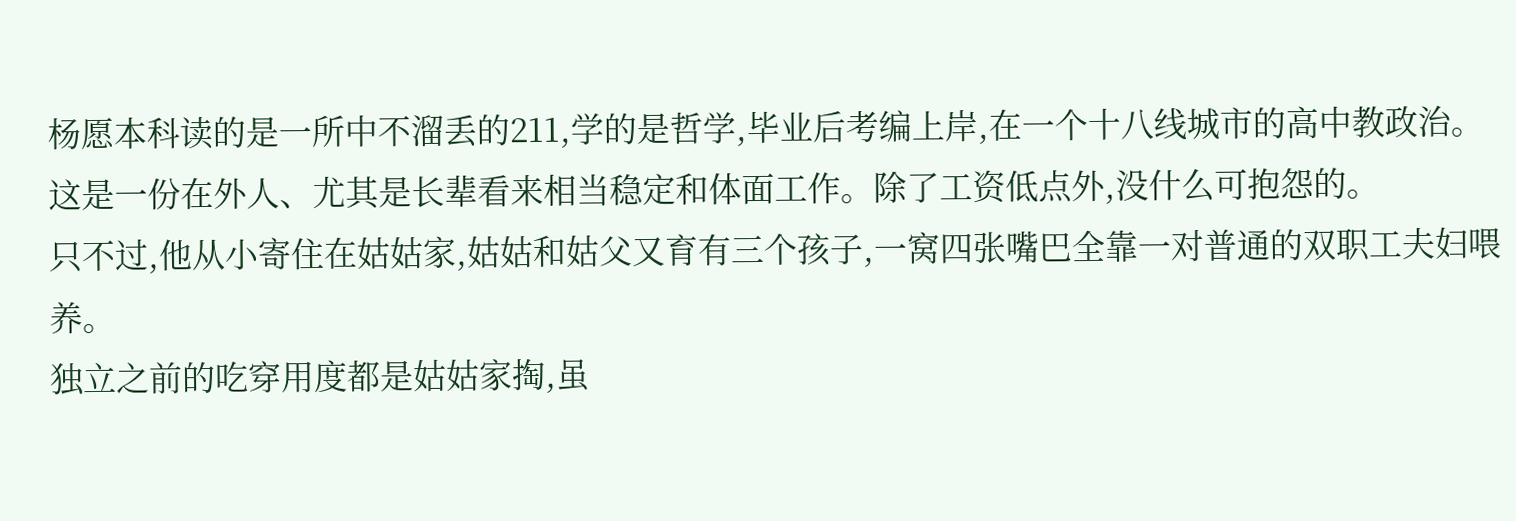杨愿本科读的是一所中不溜丢的211,学的是哲学,毕业后考编上岸,在一个十八线城市的高中教政治。
这是一份在外人、尤其是长辈看来相当稳定和体面工作。除了工资低点外,没什么可抱怨的。
只不过,他从小寄住在姑姑家,姑姑和姑父又育有三个孩子,一窝四张嘴巴全靠一对普通的双职工夫妇喂养。
独立之前的吃穿用度都是姑姑家掏,虽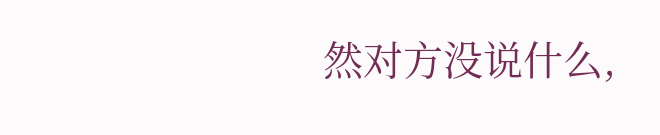然对方没说什么,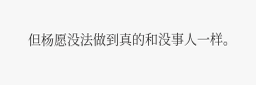但杨愿没法做到真的和没事人一样。